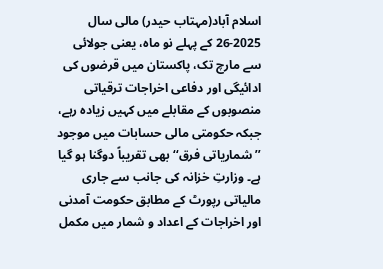اسلام آباد(مہتاب حیدر) مالی سال 2025-26 کے پہلے نو ماہ، یعنی جولائی سے مارچ تک، پاکستان میں قرضوں کی ادائیگی اور دفاعی اخراجات ترقیاتی منصوبوں کے مقابلے میں کہیں زیادہ رہے، جبکہ حکومتی مالی حسابات میں موجود ’’شماریاتی فرق‘‘ بھی تقریباً دوگنا ہو گیا ہے۔ وزارتِ خزانہ کی جانب سے جاری مالیاتی رپورٹ کے مطابق حکومت آمدنی اور اخراجات کے اعداد و شمار میں مکمل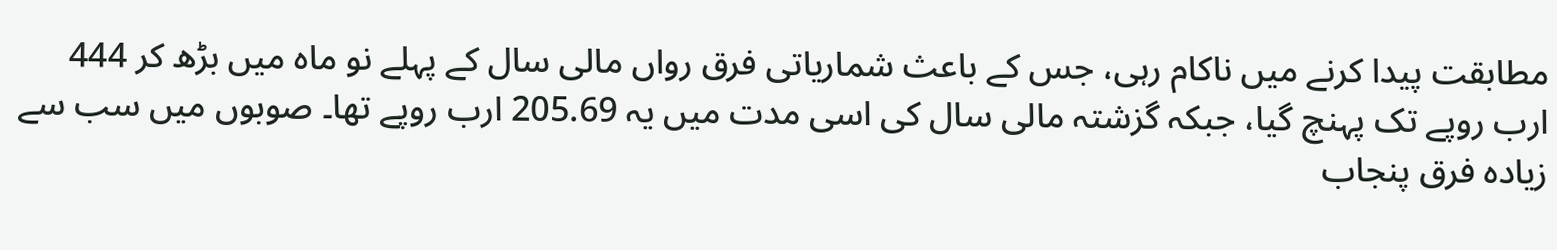مطابقت پیدا کرنے میں ناکام رہی، جس کے باعث شماریاتی فرق رواں مالی سال کے پہلے نو ماہ میں بڑھ کر 444 ارب روپے تک پہنچ گیا، جبکہ گزشتہ مالی سال کی اسی مدت میں یہ 205.69 ارب روپے تھا۔ صوبوں میں سب سے زیادہ فرق پنجاب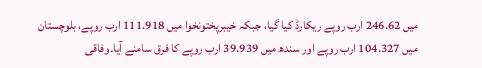میں 246.62 ارب روپے ریکارڈ کیا گیا، جبکہ خیبرپختونخوا میں 111.918 ارب روپے، بلوچستان میں 104.327 ارب روپے اور سندھ میں 39.939 ارب روپے کا فرق سامنے آیا۔وفاقی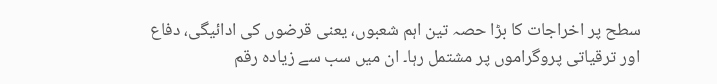سطح پر اخراجات کا بڑا حصہ تین اہم شعبوں، یعنی قرضوں کی ادائیگی، دفاع اور ترقیاتی پروگراموں پر مشتمل رہا۔ ان میں سب سے زیادہ رقم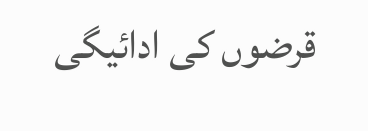قرضوں کی ادائیگی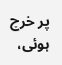پر خرچ ہوئی،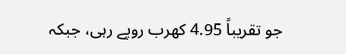جو تقریباً 4.95 کھرب روپے رہی، جبکہ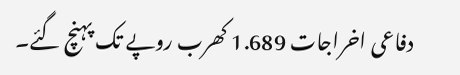دفاعی اخراجات 1.689 کھرب روپے تک پہنچ گئے۔